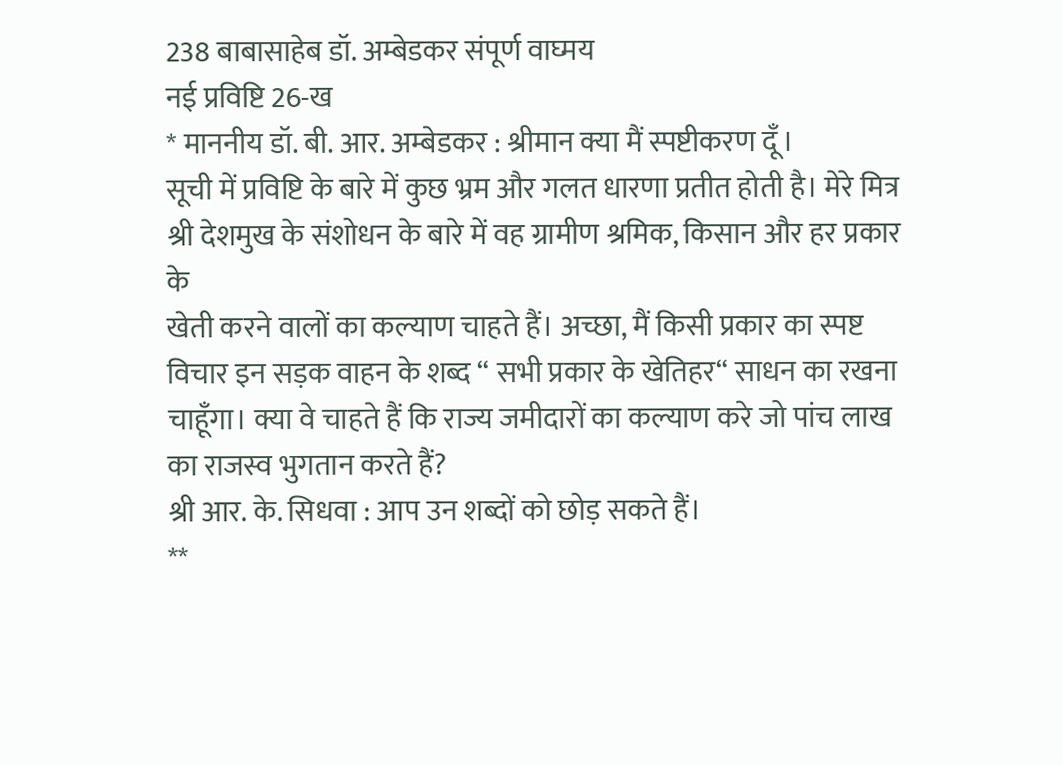238 बाबासाहेब डॉ. अम्बेडकर संपूर्ण वाघ्मय
नई प्रविष्टि 26-ख
* माननीय डॉ. बी. आर. अम्बेडकर : श्रीमान क्या मैं स्पष्टीकरण दूँ।
सूची में प्रविष्टि के बारे में कुछ भ्रम और गलत धारणा प्रतीत होती है। मेरे मित्र श्री देशमुख के संशोधन के बारे में वह ग्रामीण श्रमिक, किसान और हर प्रकार के
खेती करने वालों का कल्याण चाहते हैं। अच्छा, मैं किसी प्रकार का स्पष्ट विचार इन सड़क वाहन के शब्द “ सभी प्रकार के खेतिहर“ साधन का रखना चाहूँगा। क्या वे चाहते हैं कि राज्य जमीदारों का कल्याण करे जो पांच लाख का राजस्व भुगतान करते हैं?
श्री आर. के. सिधवा : आप उन शब्दों को छोड़ सकते हैं।
**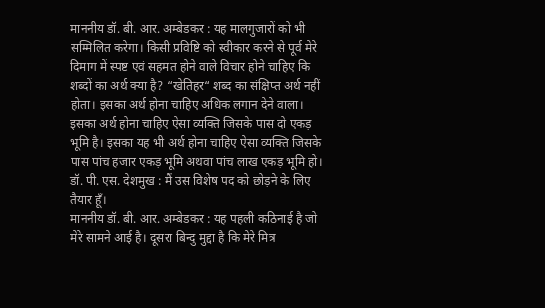माननीय डॉ. बी. आर. अम्बेडकर : यह मालगुजारों को भी सम्मिलित करेगा। किसी प्रविष्टि को स्वीकार करने से पूर्व मेरे दिमाग में स्पष्ट एवं सहमत होने वाले विचार होने चाहिए कि शब्दों का अर्थ क्या है? “खेतिहर“ शब्द का संक्षिप्त अर्थ नहीं होता। इसका अर्थ होना चाहिए अधिक लगान देने वाला। इसका अर्थ होना चाहिए ऐसा व्यक्ति जिसके पास दो एकड़ भूमि है। इसका यह भी अर्थ होना चाहिए ऐसा व्यक्ति जिसके पास पांच हजार एकड़ भूमि अथवा पांच लाख एकड़ भूमि हो।
डॉ. पी. एस. देशमुख : मैं उस विशेष पद को छोड़ने के लिए तैयार हूँ।
माननीय डॉ. बी. आर. अम्बेडकर : यह पहली कठिनाई है जो मेरे सामने आई है। दूसरा बिन्दु मुद्दा है कि मेरे मित्र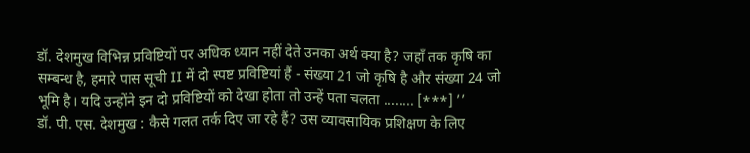डॉ. देशमुख विभिन्न प्रविष्टियों पर अधिक ध्यान नहीं देते उनका अर्थ क्या है? जहाँ तक कृषि का सम्बन्ध है, हमारे पास सूची II में दो स्पष्ट प्रविष्टियां हैं - संख्या 21 जो कृषि है और संख्या 24 जो भूमि है। यदि उन्होंने इन दो प्रविष्टियों को देखा होता तो उन्हें पता चलता ........ [***] ’’
डॉ. पी. एस. देशमुख : कैसे गलत तर्क दिए जा रहे हैं? उस व्यावसायिक प्रशिक्षण के लिए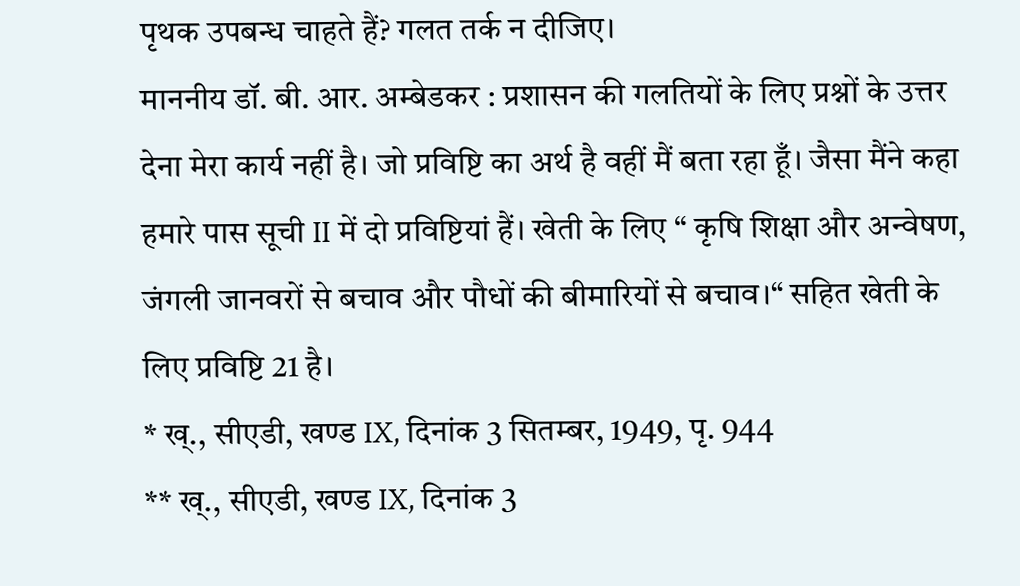पृथक उपबन्ध चाहते हैं? गलत तर्क न दीजिए।
माननीय डॉ. बी. आर. अम्बेडकर : प्रशासन की गलतियों के लिए प्रश्नों के उत्तर देना मेरा कार्य नहीं है। जो प्रविष्टि का अर्थ है वहीं मैं बता रहा हूँ। जैसा मैंने कहा हमारे पास सूची II में दो प्रविष्टियां हैं। खेती के लिए “ कृषि शिक्षा और अन्वेषण, जंगली जानवरों से बचाव और पौधों की बीमारियों से बचाव।“ सहित खेती के लिए प्रविष्टि 21 है।
* ख्., सीएडी, खण्ड IX, दिनांक 3 सितम्बर, 1949, पृ. 944
** ख्., सीएडी, खण्ड IX, दिनांक 3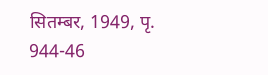सितम्बर, 1949, पृ. 944-46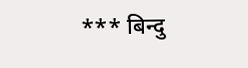*** बिन्दु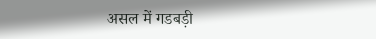असल में गडबड़ी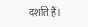दर्शाते हैं।